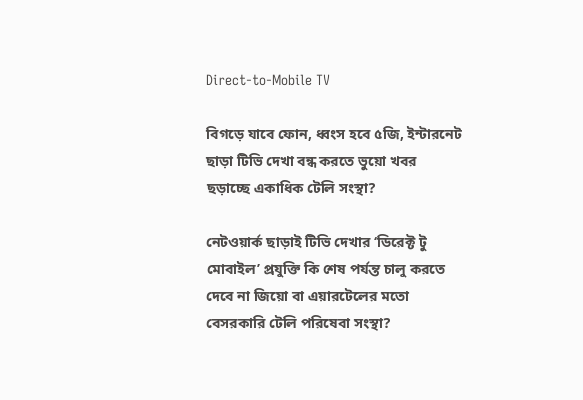Direct-to-Mobile TV

বিগড়ে যাবে ফোন, ধ্বংস হবে ৫জি, ইন্টারনেট ছাড়া টিভি দেখা বন্ধ করতে ভুয়ো খবর ছড়াচ্ছে একাধিক টেলি সংস্থা?

নেটওয়ার্ক ছাড়াই টিভি দেখার ‘ডিরেক্ট টু মোবাইল’ প্রযুক্তি কি শেষ পর্যন্ত চালু করতে দেবে না জিয়ো বা এয়ারটেলের মতো বেসরকারি টেলি পরিষেবা সংস্থা?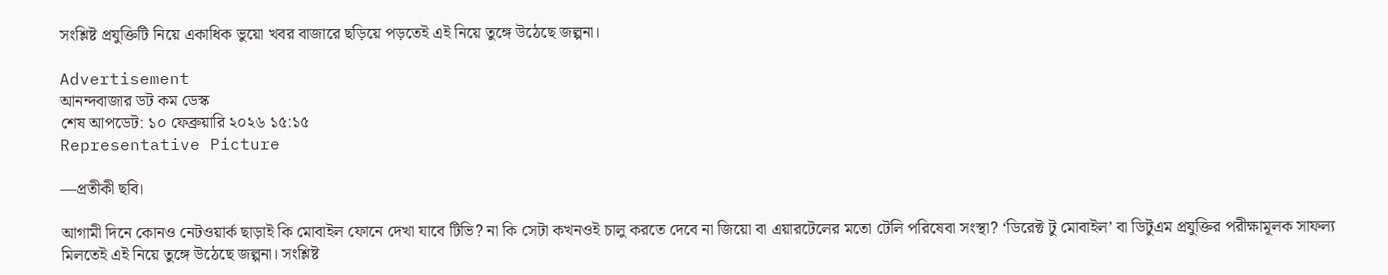সংশ্লিষ্ট প্রযুক্তিটি নিয়ে একাধিক ভুয়ো খবর বাজারে ছড়িয়ে পড়তেই এই নিয়ে তুঙ্গে উঠেছে জল্পনা।

Advertisement
আনন্দবাজার ডট কম ডেস্ক
শেষ আপডেট: ১০ ফেব্রুয়ারি ২০২৬ ১৫:১৫
Representative Picture

—প্রতীকী ছবি।

আগামী দিনে কোনও নেটওয়ার্ক ছাড়াই কি মোবাইল ফোনে দেখা যাবে টিভি? না কি সেটা কখনওই চালু করতে দেবে না জিয়ো বা এয়ারটেলের মতো টেলি পরিষেবা সংস্থা? ‘ডিরেক্ট টু মোবাইল’ বা ডিটুএম প্রযুক্তির পরীক্ষামূলক সাফল্য মিলতেই এই নিয়ে তুঙ্গে উঠেছে জল্পনা। সংশ্লিষ্ট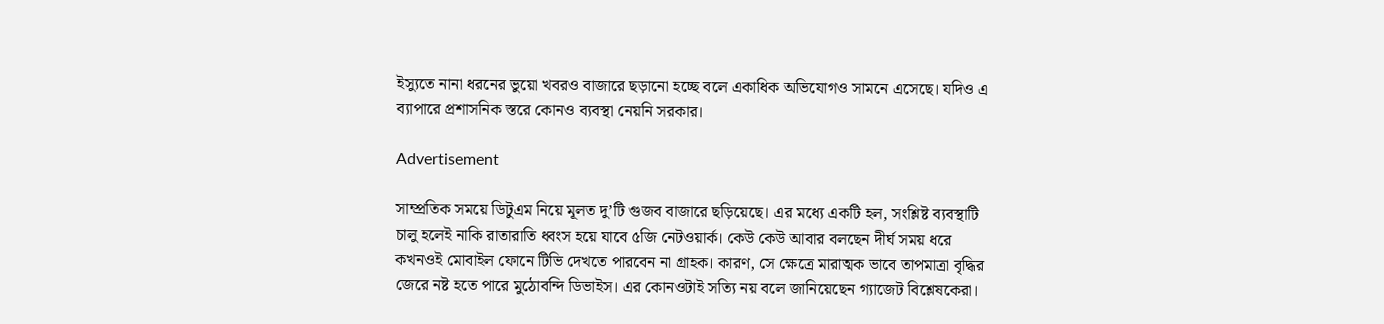ইস্যুতে নানা ধরনের ভুয়ো খবরও বাজারে ছড়ানো হচ্ছে বলে একাধিক অভিযোগও সামনে এসেছে। যদিও এ ব্যাপারে প্রশাসনিক স্তরে কোনও ব্যবস্থা নেয়নি সরকার।

Advertisement

সাম্প্রতিক সময়ে ডিটুএম নিয়ে মূলত দু’টি গুজব বাজারে ছড়িয়েছে। এর মধ্যে একটি হল, সংশ্লিষ্ট ব্যবস্থাটি চালু হলেই নাকি রাতারাতি ধ্বংস হয়ে যাবে ৫জি নেটওয়ার্ক। কেউ কেউ আবার বলছেন দীর্ঘ সময় ধরে কখনওই মোবাইল ফোনে টিভি দেখতে পারবেন না গ্রাহক। কারণ, সে ক্ষেত্রে মারাত্মক ভাবে তাপমাত্রা বৃদ্ধির জেরে নষ্ট হতে পারে মুঠোবন্দি ডিভাইস। এর কোনওটাই সত্যি নয় বলে জানিয়েছেন গ্যাজেট বিশ্লেষকেরা।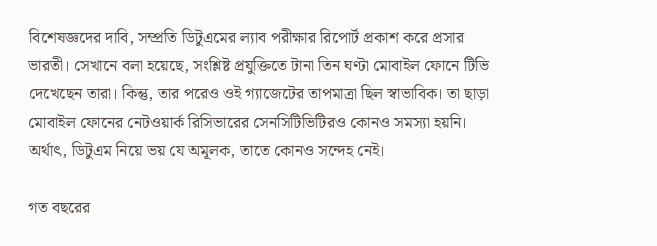বিশেষজ্ঞদের দাবি, সম্প্রতি ডিটুএমের ল্যাব পরীক্ষার রিপোর্ট প্রকাশ করে প্রসার ভারতী। সেখানে বলা হয়েছে, সংশ্লিষ্ট প্রযুক্তিতে টানা তিন ঘণ্টা মোবাইল ফোনে টিভি দেখেছেন তারা। কিন্তু, তার পরেও ওই গ্যাজেটের তাপমাত্রা ছিল স্বাভাবিক। তা ছাড়া মোবাইল ফোনের নেটওয়ার্ক রিসিভারের সেনসিটিভিটিরও কোনও সমস্যা হয়নি। অর্থাৎ, ডিটুএম নিয়ে ভয় যে অমূলক, তাতে কোনও সন্দেহ নেই।

গত বছরের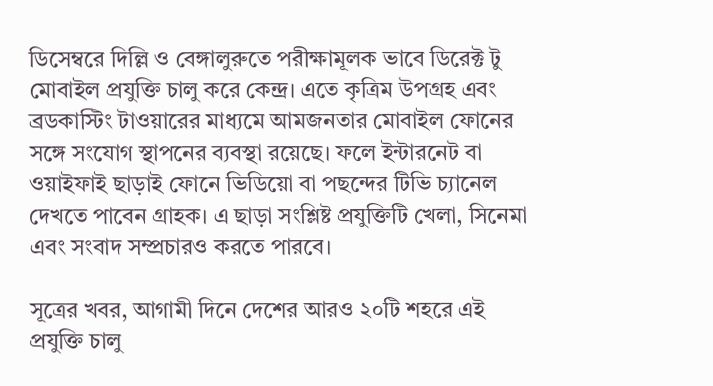ডিসেম্বরে দিল্লি ও বেঙ্গালুরুতে পরীক্ষামূলক ভাবে ডিরেক্ট টু মোবাইল প্রযুক্তি চালু করে কেন্দ্র। এতে কৃত্রিম উপগ্রহ এবং ব্রডকাস্টিং টাওয়ারের মাধ্যমে আমজনতার মোবাইল ফোনের সঙ্গে সংযোগ স্থাপনের ব্যবস্থা রয়েছে। ফলে ইন্টারনেট বা ওয়াইফাই ছাড়াই ফোনে ভিডিয়ো বা পছন্দের টিভি চ্যানেল দেখতে পাবেন গ্রাহক। এ ছাড়া সংশ্লিষ্ট প্রযুক্তিটি খেলা, সিনেমা এবং সংবাদ সম্প্রচারও করতে পারবে।

সূত্রের খবর, আগামী দিনে দেশের আরও ২০টি শহরে এই প্রযুক্তি চালু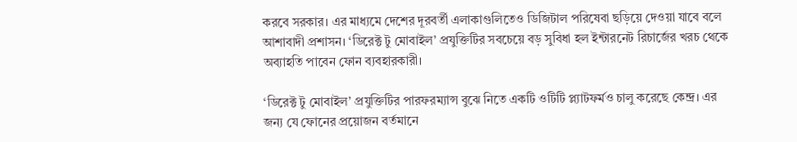করবে সরকার। এর মাধ্যমে দেশের দূরবর্তী এলাকাগুলিতেও ডিজিটাল পরিষেবা ছড়িয়ে দেওয়া যাবে বলে আশাবাদী প্রশাসন। ‘ডিরেক্ট টু মোবাইল’ প্রযুক্তিটির সবচেয়ে বড় সুবিধা হল ইন্টারনেট রিচার্জের খরচ থেকে অব্যাহতি পাবেন ফোন ব্যবহারকারী।

‘ডিরেক্ট টু মোবাইল’ প্রযুক্তিটির পারফরম্যান্স বুঝে নিতে একটি ওটিটি প্ল্যাটফর্মও চালু করেছে কেন্দ্র। এর জন্য যে ফোনের প্রয়োজন বর্তমানে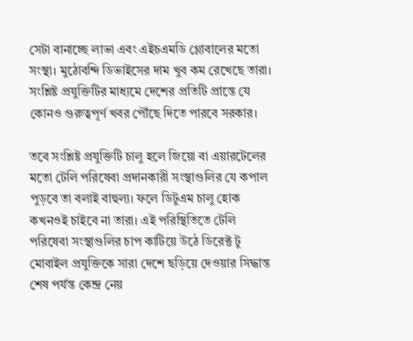সেটা বানাচ্ছে লাভা এবং এইচএমডি গ্লোবালের মতো সংস্থা। মুঠোবন্দি ডিভাইসের দাম খুব কম রেখেছে তারা। সংশ্লিষ্ট প্রযুক্তিটির মাধ্যমে দেশের প্রতিটি প্রান্তে যে কোনও গুরুত্বপূর্ণ খবর পৌঁছে দিতে পারবে সরকার।

তবে সংশ্লিষ্ট প্রযুক্তিটি চালু হলে জিয়ো বা এয়ারটেলের মতো টেলি পরিষেবা প্রদানকারী সংস্থাগুলির যে কপাল পুড়বে তা বলাই বাহুল্য। ফলে ডিটুএম চালু হোক কখনওই চাইবে না তারা। এই পরিস্থিতিতে টেলি পরিষেবা সংস্থাগুলির চাপ কাটিয়ে উঠে ডিরেক্ট টু মোবাইল প্রযুক্তিকে সারা দেশে ছড়িয়ে দেওয়ার সিদ্ধান্ত শেষ পর্যন্ত কেন্দ্র নেয়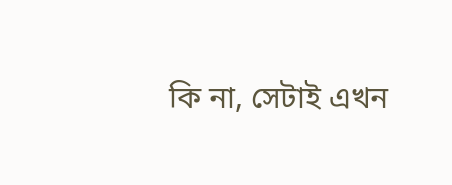কি না, সেটাই এখন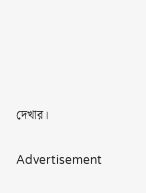দেখার।

Advertisement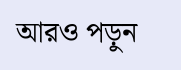আরও পড়ুন